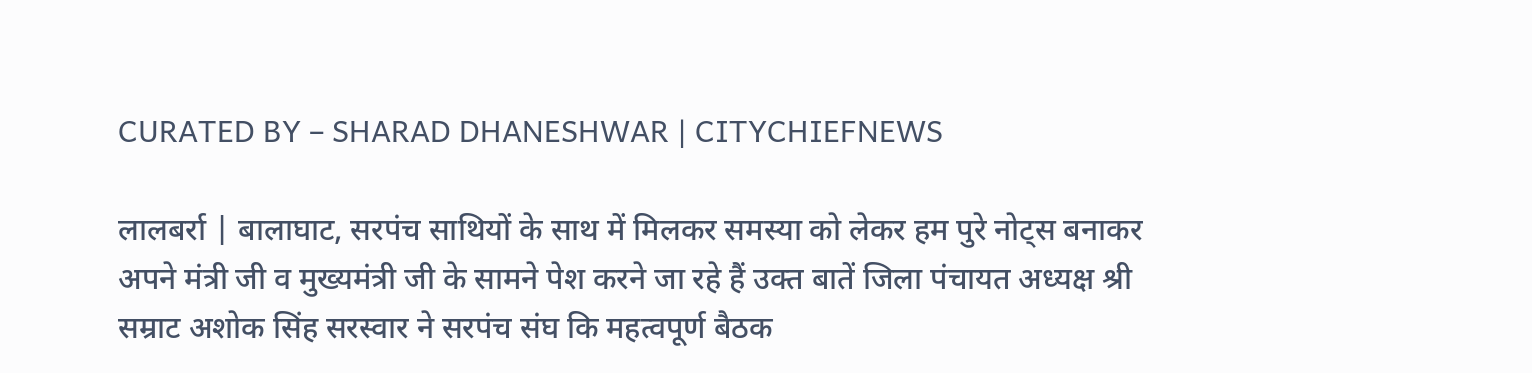CURATED BY – SHARAD DHANESHWAR | CITYCHIEFNEWS

लालबर्रा | बालाघाट, सरपंच साथियों के साथ में मिलकर समस्या को लेकर हम पुरे नोट्स बनाकर अपने मंत्री जी व मुख्यमंत्री जी के सामने पेश करने जा रहे हैं उक्त बातें जिला पंचायत अध्यक्ष श्री सम्राट अशोक सिंह सरस्वार ने सरपंच संघ कि महत्वपूर्ण बैठक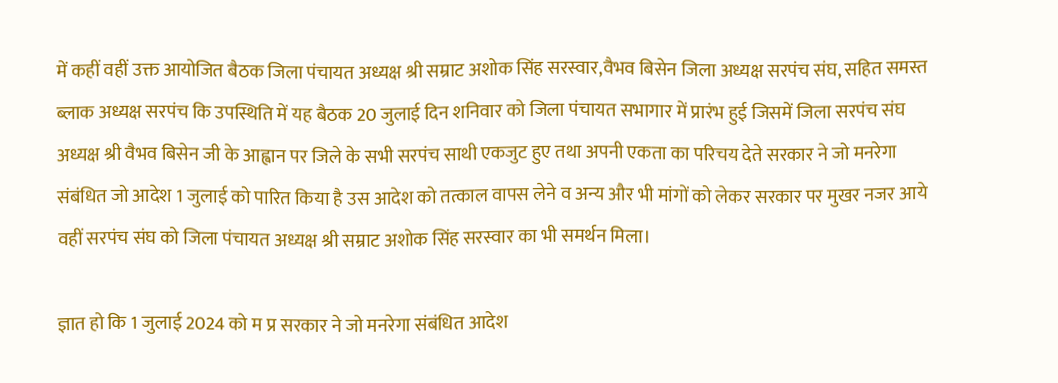में कहीं वहीं उक्त आयोजित बैठक जिला पंचायत अध्यक्ष श्री सम्राट अशोक सिंह सरस्वार,वैभव बिसेन जिला अध्यक्ष सरपंच संघ, सहित समस्त ब्लाक अध्यक्ष सरपंच कि उपस्थिति में यह बैठक 20 जुलाई दिन शनिवार को जिला पंचायत सभागार में प्रारंभ हुई जिसमें जिला सरपंच संघ अध्यक्ष श्री वैभव बिसेन जी के आह्वान पर जिले के सभी सरपंच साथी एकजुट हुए तथा अपनी एकता का परिचय देते सरकार ने जो मनरेगा संबंधित जो आदेश 1 जुलाई को पारित किया है उस आदेश को तत्काल वापस लेने व अन्य और भी मांगों को लेकर सरकार पर मुखर नजर आये वहीं सरपंच संघ को जिला पंचायत अध्यक्ष श्री सम्राट अशोक सिंह सरस्वार का भी समर्थन मिला।

ज्ञात हो कि 1 जुलाई 2024 को म प्र सरकार ने जो मनरेगा संबंधित आदेश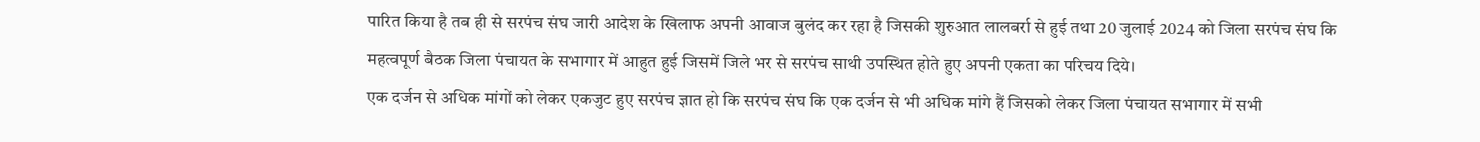पारित किया है तब ही से सरपंच संघ जारी आदेश के खिलाफ अपनी आवाज बुलंद कर रहा है जिसकी शुरुआत लालबर्रा से हुई तथा 20 जुलाई 2024 को जिला सरपंच संघ कि महत्वपूर्ण बैठक जिला पंचायत के सभागार में आहुत हुई जिसमें जिले भर से सरपंच साथी उपस्थित होते हुए अपनी एकता का परिचय दिये।
एक दर्जन से अधिक मांगों को लेकर एकजुट हुए सरपंच ज्ञात हो कि सरपंच संघ कि एक दर्जन से भी अधिक मांगे हैं जिसको लेकर जिला पंचायत सभागार में सभी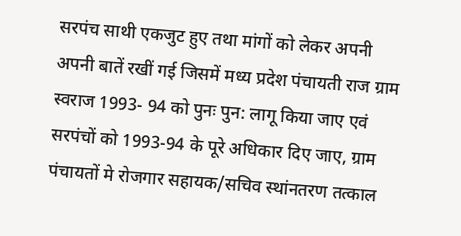सरपंच साथी एकजुट हुए तथा मांगों को लेकर अपनी अपनी बातें रखीं गई जिसमें मध्य प्रदेश पंचायती राज ग्राम स्वराज 1993- 94 को पुनः पुन: लागू किया जाए एवं सरपंचों को 1993-94 के पूरे अधिकार दिए जाए, ग्राम पंचायतों मे रोजगार सहायक/सचिव स्थांनतरण तत्काल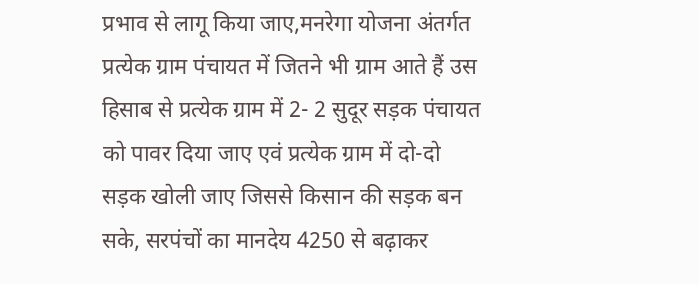प्रभाव से लागू किया जाए,मनरेगा योजना अंतर्गत प्रत्येक ग्राम पंचायत में जितने भी ग्राम आते हैं उस हिसाब से प्रत्येक ग्राम में 2- 2 सुदूर सड़क पंचायत को पावर दिया जाए एवं प्रत्येक ग्राम में दो-दो सड़क खोली जाए जिससे किसान की सड़क बन सके, सरपंचों का मानदेय 4250 से बढ़ाकर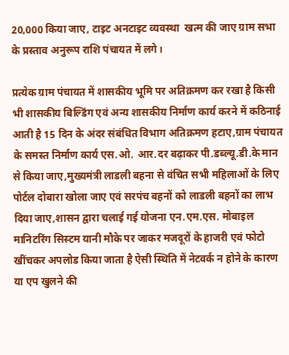20,000 किया जाए, टाइट अनटाइट व्यवस्था  खत्म की जाए ग्राम सभा के प्रस्ताव अनुरूप राशि पंचायत में लगे।

प्रत्येक ग्राम पंचायत में शासकीय भूमि पर अतिक्रमण कर रखा है किसी भी शासकीय बिल्डिंग एवं अन्य शासकीय निर्माण कार्य करने में कठिनाई आती है 15 दिन के अंदर संबंधित विभाग अतिक्रमण हटाए,ग्राम पंचायत के समस्त निर्माण कार्य एस.ओ. आर.दर बढ़ाकर पी.डब्ल्यू.डी.के मान से किया जाए,मुख्यमंत्री लाडली बहना से वंचित सभी महिलाओं के लिए पोर्टल दोबारा खोला जाए एवं सरपंच बहनों को लाडली बहनों का लाभ दिया जाए,शासन द्वारा चलाई गई योजना एन.एम.एस. मोबाइल मानिटरिंग सिस्टम यानी मौके पर जाकर मजदूरों के हाजरी एवं फोटो खींचकर अपलोड किया जाता है ऐसी स्थिति में नेटवर्क न होने के कारण या एप खुलने की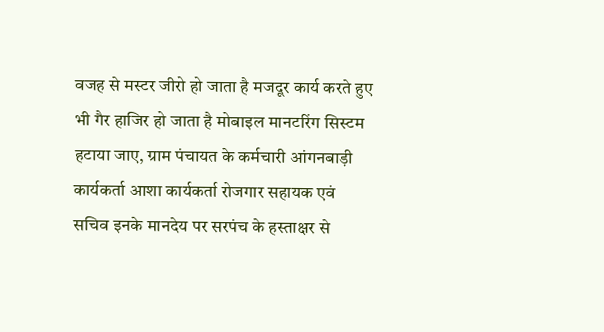वजह से मस्टर जीरो हो जाता है मजदूर कार्य करते हुए भी गैर हाजिर हो जाता है मोबाइल मानटरिंग सिस्टम हटाया जाए, ग्राम पंचायत के कर्मचारी आंगनबाड़ी कार्यकर्ता आशा कार्यकर्ता रोजगार सहायक एवं सचिव इनके मानदेय पर सरपंच के हस्ताक्षर से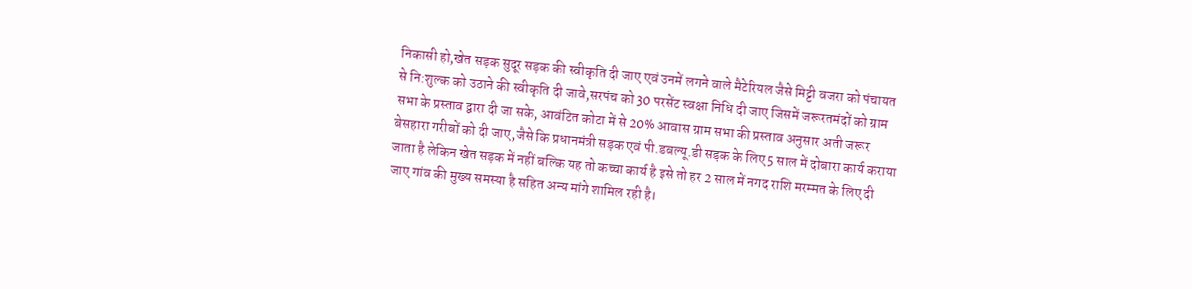निकासी हो,खेत सड़क सुदूर सड़क की स्वीकृति दी जाए एवं उनमें लगने वाले मैटेरियल जैसे मिट्टी वजरा को पंचायत से नि:शुल्क को उठाने की स्वीकृति दी जावे,सरपंच को 30 परसेंट स्वक्षा निधि दी जाए जिसमें जरूरतमंदों को ग्राम सभा के प्रस्ताव द्वारा दी जा सके, आवंटित कोटा में से 20% आवास ग्राम सभा की प्रस्ताव अनुसार अती जरूर बेसहारा गरीबों को दी जाए,जैसे कि प्रधानमंत्री सड़क एवं पी.डबल्यू.डी सड़क के लिए 5 साल में दोबारा कार्य कराया जाता है लेकिन खेत सड़क में नहीं बल्कि यह तो कच्चा कार्य है इसे तो हर 2 साल में नगद राशि मरम्मत के लिए दी जाए गांव की मुख्य समस्या है सहित अन्य मांगे शामिल रही है।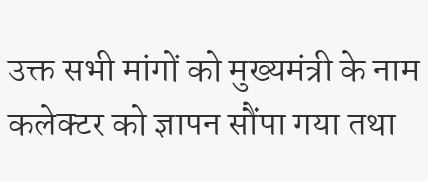उक्त सभी मांगों को मुख्यमंत्री के नाम कलेक्टर को ज्ञापन सौंपा गया तथा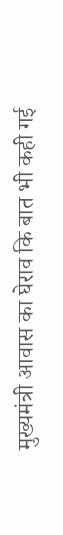मुख्यमंत्री आवास का घेराव कि बात भी कही गई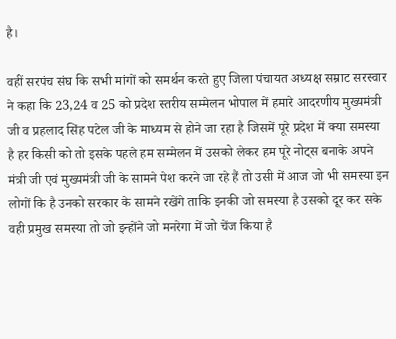है।

वहीं सरपंच संघ कि सभी मांगों को समर्थन करते हुए जिला पंचायत अध्यक्ष सम्राट सरस्वार ने कहा कि 23,24 व 25 को प्रदेश स्तरीय सम्मेलन भोपाल में हमारे आदरणीय मुख्यमंत्री जी व प्रहलाद सिंह पटेल जी के माध्यम से होने जा रहा है जिसमें पूरे प्रदेश में क्या समस्या है हर किसी को तो इसके पहले हम सम्मेलन में उसको लेकर हम पूरे नोट्स बनाके अपने मंत्री जी एवं मुख्यमंत्री जी के सामने पेश करने जा रहे हैं तो उसी में आज जो भी समस्या इन लोगों कि है उनको सरकार के सामने रखेंगे ताकि इनकी जो समस्या है उसको दूर कर सके वही प्रमुख समस्या तो जो इन्होंने जो मनरेगा में जो चेंज किया है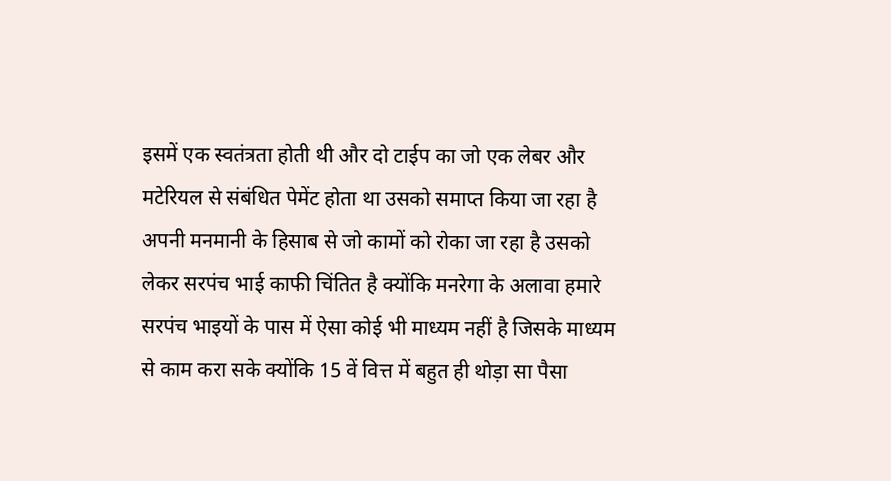इसमें एक स्वतंत्रता होती थी और दो टाईप का जो एक लेबर और मटेरियल से संबंधित पेमेंट होता था उसको समाप्त किया जा रहा है अपनी मनमानी के हिसाब से जो कामों को रोका जा रहा है उसको लेकर सरपंच भाई काफी चिंतित है क्योंकि मनरेगा के अलावा हमारे सरपंच भाइयों के पास में ऐसा कोई भी माध्यम नहीं है जिसके माध्यम से काम करा सके क्योंकि 15 वें वित्त में बहुत ही थोड़ा सा पैसा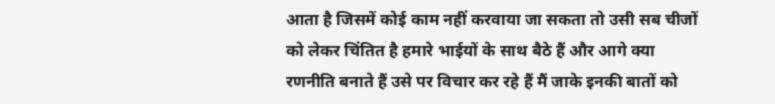आता है जिसमें कोई काम नहीं करवाया जा सकता तो उसी सब चीजों को लेकर चिंतित है हमारे भाईयों के साथ बैठे हैं और आगे क्या रणनीति बनाते हैं उसे पर विचार कर रहे हैं मैं जाके इनकी बातों को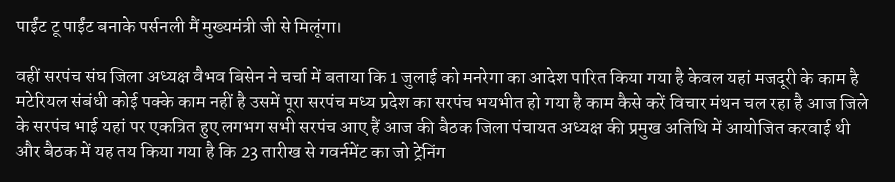पाईंट टू पाईंट बनाके पर्सनली मैं मुख्यमंत्री जी से मिलूंगा।

वहीं सरपंच संघ जिला अध्यक्ष वैभव बिसेन ने चर्चा में बताया कि 1 जुलाई को मनरेगा का आदेश पारित किया गया है केवल यहां मजदूरी के काम है मटेरियल संबंधी कोई पक्के काम नहीं है उसमें पूरा सरपंच मध्य प्रदेश का सरपंच भयभीत हो गया है काम कैसे करें विचार मंथन चल रहा है आज जिले के सरपंच भाई यहां पर एकत्रित हुए लगभग सभी सरपंच आए हैं आज की बैठक जिला पंचायत अध्यक्ष की प्रमुख अतिथि में आयोजित करवाई थी और बैठक में यह तय किया गया है कि 23 तारीख से गवर्नमेंट का जो ट्रेनिंग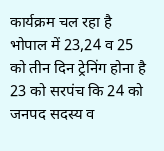कार्यक्रम चल रहा है भोपाल में 23,24 व 25 को तीन दिन ट्रेनिंग होना है 23 को सरपंच कि 24 को जनपद सदस्य व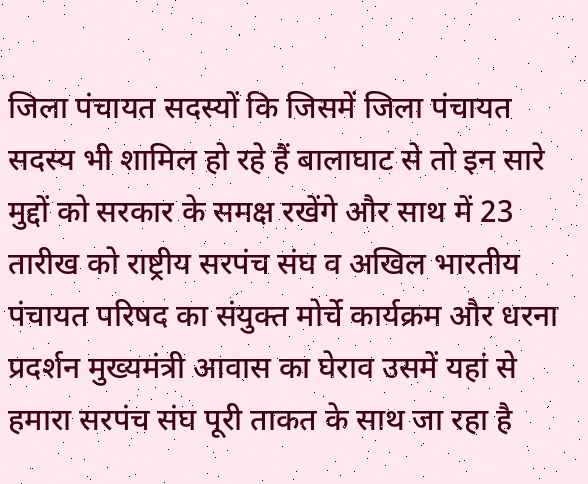जिला पंचायत सदस्यों कि जिसमें जिला पंचायत सदस्य भी शामिल हो रहे हैं बालाघाट से तो इन सारे मुद्दों को सरकार के समक्ष रखेंगे और साथ में 23 तारीख को राष्ट्रीय सरपंच संघ व अखिल भारतीय पंचायत परिषद का संयुक्त मोर्चे कार्यक्रम और धरना प्रदर्शन मुख्यमंत्री आवास का घेराव उसमें यहां से हमारा सरपंच संघ पूरी ताकत के साथ जा रहा है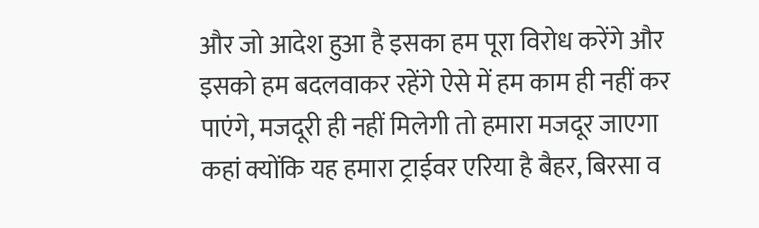और जो आदेश हुआ है इसका हम पूरा विरोध करेंगे और इसको हम बदलवाकर रहेंगे ऐसे में हम काम ही नहीं कर पाएंगे, मजदूरी ही नहीं मिलेगी तो हमारा मजदूर जाएगा कहां क्योंकि यह हमारा ट्राईवर एरिया है बैहर, बिरसा व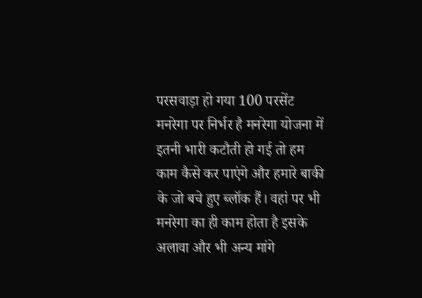परसवाड़ा हो गया 100 परसेंट मनरेगा पर निर्भर है मनरेगा योजना में इतनी भारी कटौती हो गई तो हम काम कैसे कर पाएंगे और हमारे बाकी के जो बचे हुए ब्लॉक हैं। वहां पर भी मनरेगा का ही काम होता है इसके अलावा और भी अन्य मांगे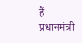हैं प्रधानमंत्री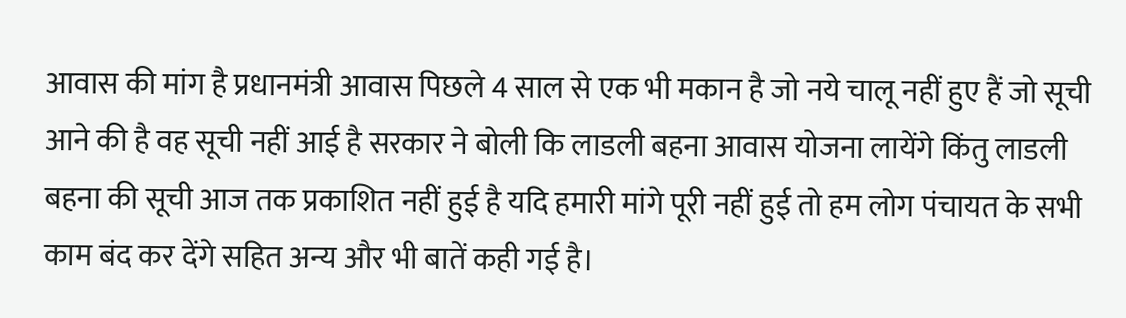आवास की मांग है प्रधानमंत्री आवास पिछले 4 साल से एक भी मकान है जो नये चालू नहीं हुए हैं जो सूची आने की है वह सूची नहीं आई है सरकार ने बोली कि लाडली बहना आवास योजना लायेंगे किंतु लाडली बहना की सूची आज तक प्रकाशित नहीं हुई है यदि हमारी मांगे पूरी नहीं हुई तो हम लोग पंचायत के सभी काम बंद कर देंगे सहित अन्य और भी बातें कही गई है।